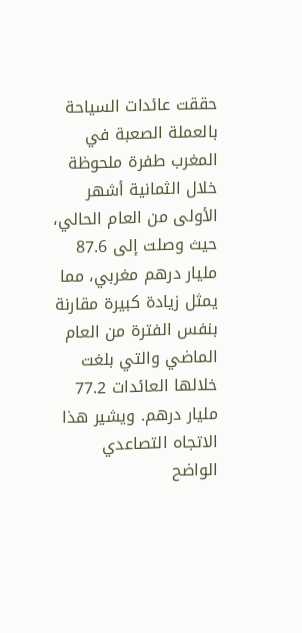حققت عائدات السياحة بالعملة الصعبة في المغرب طفرة ملحوظة خلال الثمانية أشهر الأولى من العام الحالي، حيث وصلت إلى 87.6 مليار درهم مغربي، مما يمثل زيادة كبيرة مقارنة بنفس الفترة من العام الماضي والتي بلغت خلالها العائدات 77.2 مليار درهم. ويشير هذا الاتجاه التصاعدي الواضح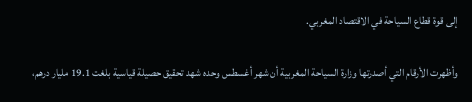إلى قوة قطاع السياحة في الاقتصاد المغربي.

وأظهرت الأرقام التي أصدرتها وزارة السياحة المغربية أن شهر أغسطس وحده شهد تحقيق حصيلة قياسية بلغت 19.1 مليار درهم،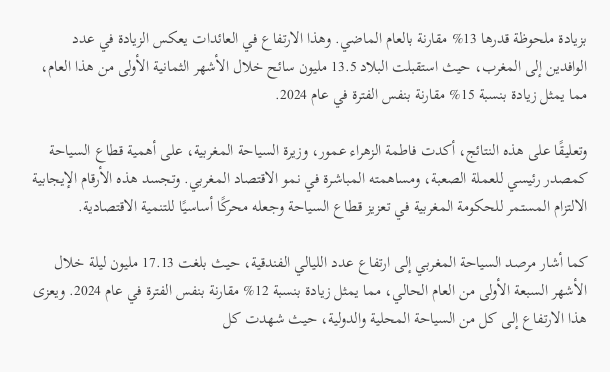بزيادة ملحوظة قدرها 13% مقارنة بالعام الماضي. وهذا الارتفاع في العائدات يعكس الزيادة في عدد الوافدين إلى المغرب، حيث استقبلت البلاد 13.5 مليون سائح خلال الأشهر الثمانية الأولى من هذا العام، مما يمثل زيادة بنسبة 15% مقارنة بنفس الفترة في عام 2024.

وتعليقًا على هذه النتائج، أكدت فاطمة الزهراء عمور، وزيرة السياحة المغربية، على أهمية قطاع السياحة كمصدر رئيسي للعملة الصعبة، ومساهمته المباشرة في نمو الاقتصاد المغربي. وتجسد هذه الأرقام الإيجابية الالتزام المستمر للحكومة المغربية في تعزيز قطاع السياحة وجعله محركًا أساسيًا للتنمية الاقتصادية.

كما أشار مرصد السياحة المغربي إلى ارتفاع عدد الليالي الفندقية، حيث بلغت 17.13 مليون ليلة خلال الأشهر السبعة الأولى من العام الحالي، مما يمثل زيادة بنسبة 12% مقارنة بنفس الفترة في عام 2024. ويعزى هذا الارتفاع إلى كل من السياحة المحلية والدولية، حيث شهدت كل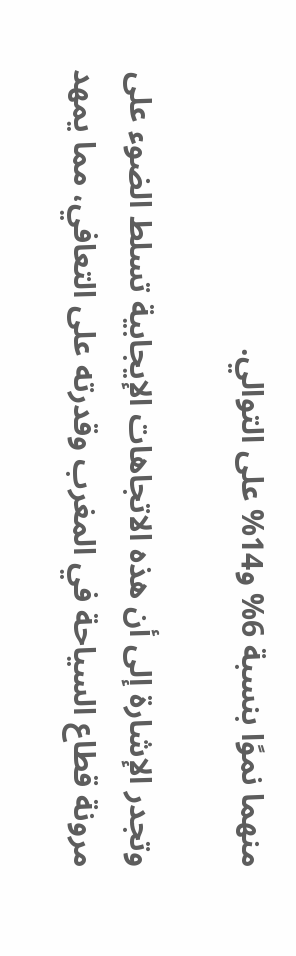منهما نموًا بنسبة 6% و14% على التوالي.

وتجدر الإشارة إلى أن هذه الاتجاهات الإيجابية تسلط الضوء على مرونة قطاع السياحة في المغرب وقدرته على التعافي، مما يمهد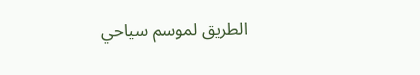الطريق لموسم سياحي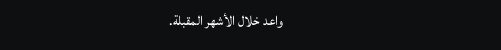واعد خلال الأشهر المقبلة.